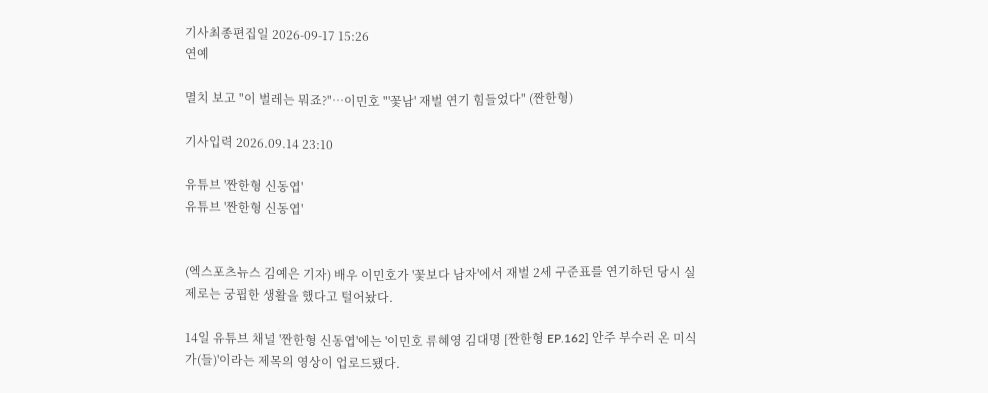기사최종편집일 2026-09-17 15:26
연예

멸치 보고 "이 벌레는 뭐죠?"…이민호 "'꽃남' 재벌 연기 힘들었다" (짠한형)

기사입력 2026.09.14 23:10

유튜브 '짠한형 신동엽'
유튜브 '짠한형 신동엽'


(엑스포츠뉴스 김예은 기자) 배우 이민호가 '꽃보다 남자'에서 재벌 2세 구준표를 연기하던 당시 실제로는 궁핍한 생활을 했다고 털어놨다.

14일 유튜브 채널 '짠한형 신동엽'에는 '이민호 류혜영 김대명 [짠한형 EP.162] 안주 부수러 온 미식가(들)'이라는 제목의 영상이 업로드됐다.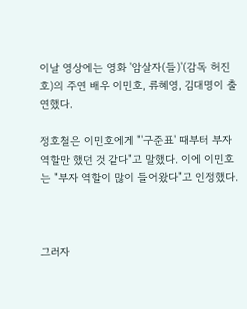이날 영상에는 영화 '암살자(들)'(감독 허진호)의 주연 배우 이민호, 류혜영, 김대명이 출연했다.

정호철은 이민호에게 "'구준표' 때부터 부자 역할만 했던 것 같다"고 말했다. 이에 이민호는 "부자 역할이 많이 들어왔다"고 인정했다.



그러자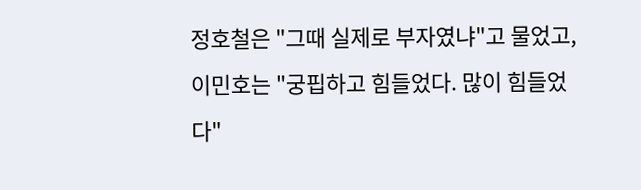정호철은 "그때 실제로 부자였냐"고 물었고, 이민호는 "궁핍하고 힘들었다. 많이 힘들었다"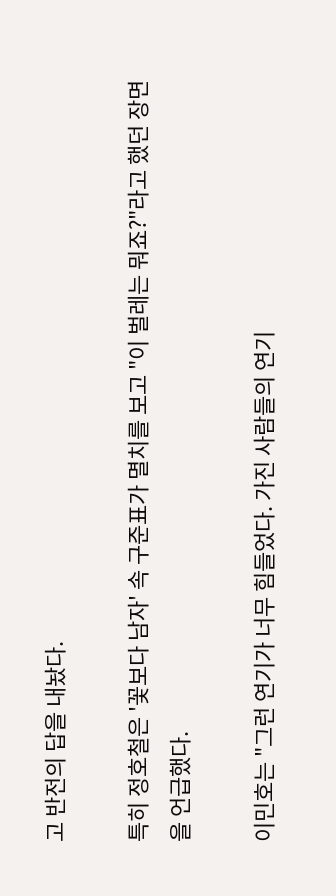고 반전의 답을 내놨다.

특히 정호철은 '꽃보다 남자' 속 구준표가 멸치를 보고 "이 벌레는 뭐죠?"라고 했던 장면을 언급했다.

이민호는 "그런 연기가 너무 힘들었다. 가진 사람들의 연기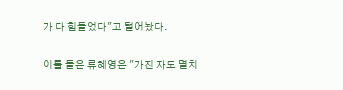가 다 힘들었다"고 털어놨다.

이를 들은 류혜영은 "가진 자도 멸치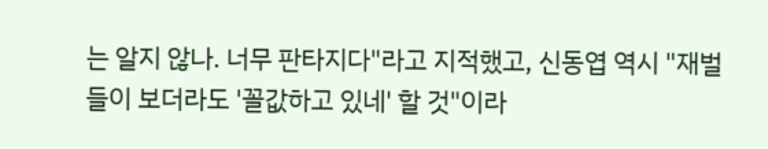는 알지 않나. 너무 판타지다"라고 지적했고, 신동엽 역시 "재벌들이 보더라도 '꼴값하고 있네' 할 것"이라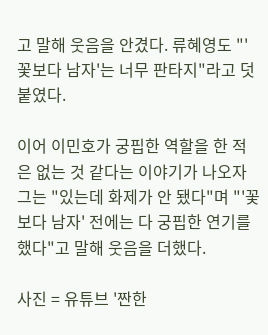고 말해 웃음을 안겼다. 류혜영도 "'꽃보다 남자'는 너무 판타지"라고 덧붙였다.

이어 이민호가 궁핍한 역할을 한 적은 없는 것 같다는 이야기가 나오자 그는 "있는데 화제가 안 됐다"며 "'꽃보다 남자' 전에는 다 궁핍한 연기를 했다"고 말해 웃음을 더했다.

사진 = 유튜브 '짠한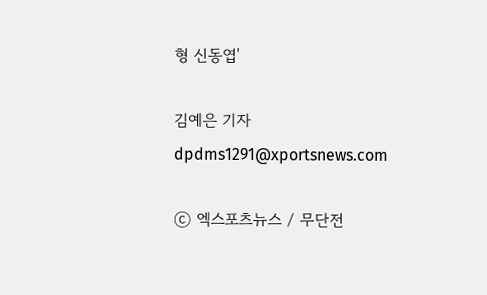형 신동엽'

김예은 기자 dpdms1291@xportsnews.com

ⓒ 엑스포츠뉴스 / 무단전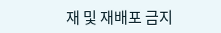재 및 재배포 금지